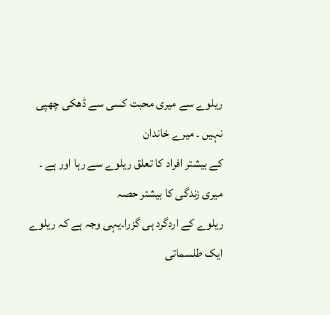ریلوے سے میری محبت کسی سے ڈھکی چھپی نہیں ۔ میرے خاندان
کے بیشتر افراد کا تعلق ریلوے سے رہا اور ہے ۔ میری زندگی کا بیشتر حصہ
ریلوے کے اردگرد ہی گزرا۔یہی وجہ ہے کہ ریلوے ایک طلسماتی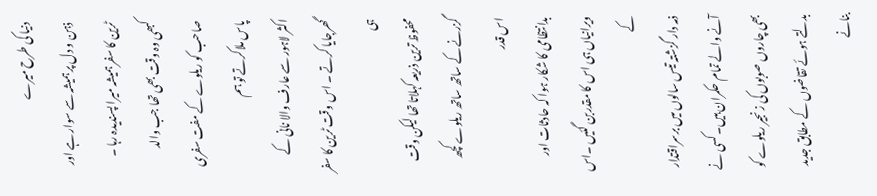دنیا کی طرح میرے
ذہن و دل پر ہمیشہ سے سوار ہے اور ٹرین کا سفر ہمیشہ میرا پسندیدہ رہا ۔
کبھی وہ وقت بھی تھا جب والد صاحب کو ریلوے کے مفت سفری پاس ملاکرتے تو ہم
اکثر لاہور سے عارف والا نانی کے گھرجایا کرتے ۔ اس وقت ٹرین کا سفر ہی
محفوظ ترین ذریعہ کہلاتا تھا لیکن وقت گزرنے کے ساتھ ساتھ ریلوے کچھ اس قدر
بدانتظامی کا شکار ہوا کہ حادثات اور ویرانیاں ہی اس کا مقدربن گئیں ۔اس کے
ذمہ دار گزشتہ تیس سالوں میں برسراقتدار آنے والے تمام حکمران ہیں۔ کسی نے
بھی چاروں صوبوں کی زنجیر ریلوے کو بدلتے ہوئے تقاضوں کے مطابق جدید بنانے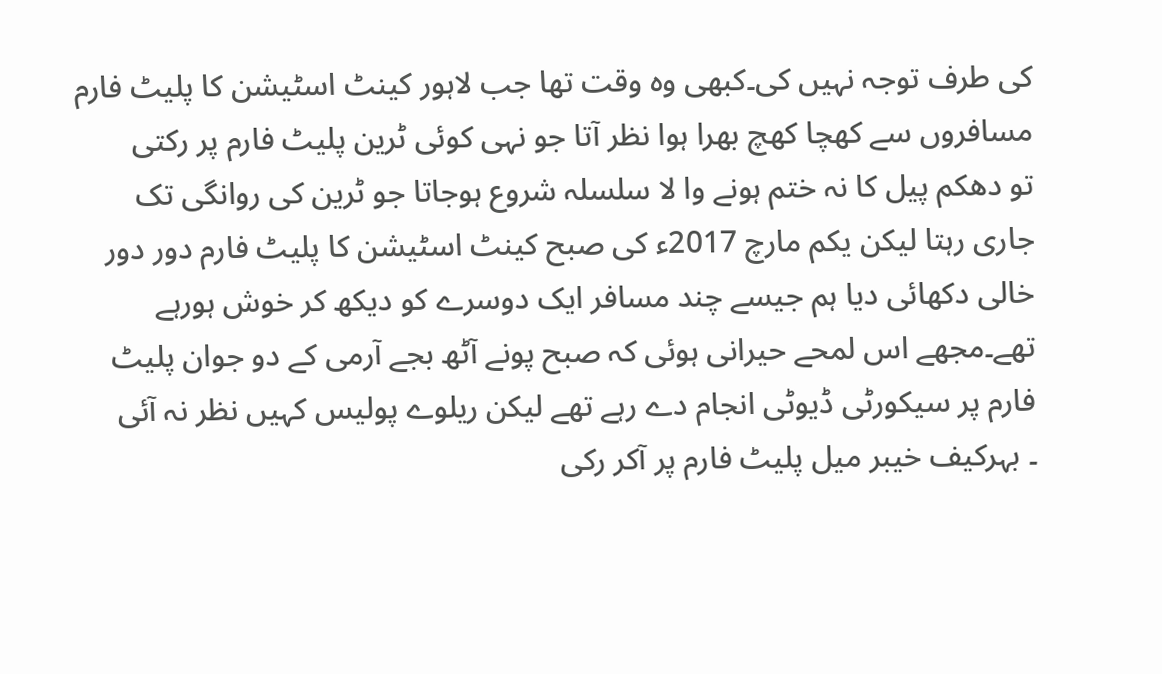کی طرف توجہ نہیں کی۔کبھی وہ وقت تھا جب لاہور کینٹ اسٹیشن کا پلیٹ فارم
مسافروں سے کھچا کھچ بھرا ہوا نظر آتا جو نہی کوئی ٹرین پلیٹ فارم پر رکتی
تو دھکم پیل کا نہ ختم ہونے وا لا سلسلہ شروع ہوجاتا جو ٹرین کی روانگی تک
جاری رہتا لیکن یکم مارچ 2017ء کی صبح کینٹ اسٹیشن کا پلیٹ فارم دور دور
خالی دکھائی دیا ہم جیسے چند مسافر ایک دوسرے کو دیکھ کر خوش ہورہے
تھے۔مجھے اس لمحے حیرانی ہوئی کہ صبح پونے آٹھ بجے آرمی کے دو جوان پلیٹ
فارم پر سیکورٹی ڈیوٹی انجام دے رہے تھے لیکن ریلوے پولیس کہیں نظر نہ آئی
۔ بہرکیف خیبر میل پلیٹ فارم پر آکر رکی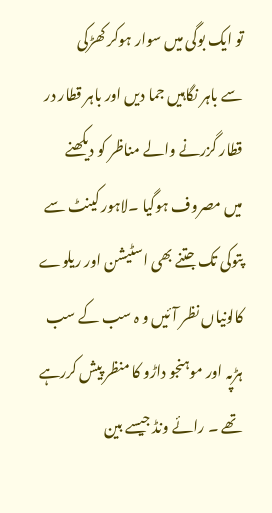تو ایک بوگی میں سوار ہوکر کھڑکی
سے باہر نگاہیں جما دیں اور باہر قطار در قطار گزرنے والے مناظر کو دیکھنے
میں مصروف ہوگیا ۔لاہور کینٹ سے پتوکی تک جتنے بھی اسٹیشن اور ریلوے
کالونیاں نظر آئیں و ہ سب کے سب ہڑپہ اور موہنجو داڑو کا منظر پیش کررہے
تھے ۔ رائے ونڈ جیسے بین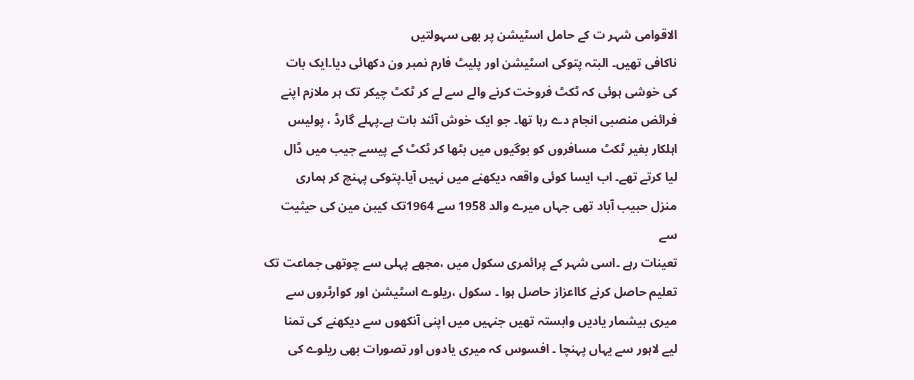الاقوامی شہر ت کے حامل اسٹیشن پر بھی سہولتیں
ناکافی تھیں۔ البتہ پتوکی اسٹیشن اور پلیٹ فارم نمبر ون دکھائی دیا۔ایک بات
کی خوشی ہوئی کہ ٹکٹ فروخت کرنے والے سے لے کر ٹکٹ چیکر تک ہر ملازم اپنے
فرائض منصبی انجام دے رہا تھا۔ جو ایک خوش آئند بات ہے۔پہلے گارڈ ، پولیس
اہلکار بغیر ٹکٹ مسافروں کو بوگیوں میں بٹھا کر ٹکٹ کے پیسے جیب میں ڈال
لیا کرتے تھے۔ اب ایسا کوئی واقعہ دیکھنے میں نہیں آیا۔پتوکی پہنچ کر ہماری
منزل حبیب آباد تھی جہاں میرے والد 1958 سے 1964تک کیبن مین کی حیثیت سے
تعینات رہے ۔اسی شہر کے پرائمری سکول میں ،مجھے پہلی سے چوتھی جماعت تک
تعلیم حاصل کرنے کااعزاز حاصل ہوا ۔ سکول ،ریلوے اسٹیشن اور کوارٹروں سے
میری بیشمار یادیں وابستہ تھیں جنہیں میں اپنی آنکھوں سے دیکھنے کی تمنا
لیے لاہور سے یہاں پہنچا ۔ افسوس کہ میری یادوں اور تصورات بھی ریلوے کی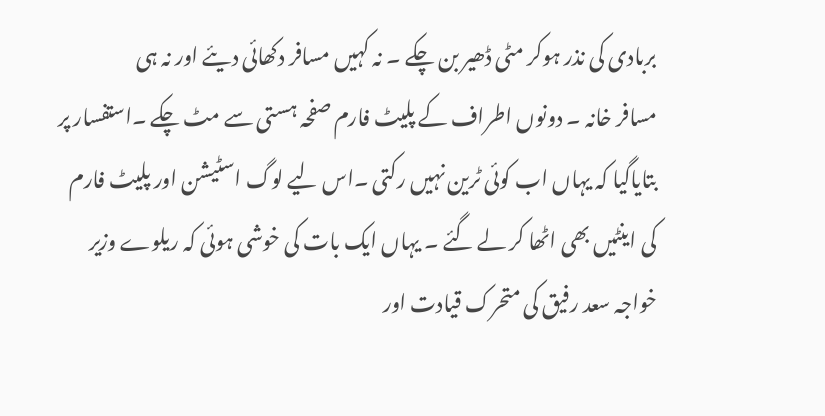بربادی کی نذر ہوکر مٹی ڈھیر بن چکے ۔ نہ کہیں مسافر دکھائی دیئے اور نہ ہی
مسافر خانہ ۔ دونوں اطراف کے پلیٹ فارم صفحہ ہستی سے مٹ چکے ۔استفسار پر
بتایاگیا کہ یہاں اب کوئی ٹرین نہیں رکتی ۔اس لیے لوگ اسٹیشن اور پلیٹ فارم
کی اینٹیں بھی اٹھا کر لے گئے ۔ یہاں ایک بات کی خوشی ہوئی کہ ریلوے وزیر
خواجہ سعد رفیق کی متحرک قیادت اور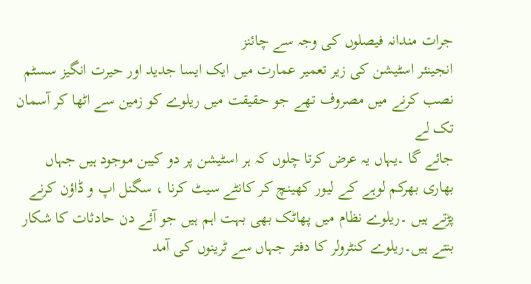جرات مندانہ فیصلوں کی وجہ سے چائنز
انجینئر اسٹیشن کی زیر تعمیر عمارت میں ایک ایسا جدید اور حیرت انگیز سسٹم
نصب کرنے میں مصروف تھے جو حقیقت میں ریلوے کو زمین سے اٹھا کر آسمان تک لے
جائے گا ۔یہاں یہ عرض کرتا چلوں کہ ہر اسٹیشن پر دو کیبن موجود ہیں جہاں
بھاری بھرکم لوہے کے لیور کھینچ کر کانٹے سیٹ کرنا ، سگنل اپ و ڈاؤن کرنے
پڑتے ہیں ۔ریلوے نظام میں پھاٹک بھی بہت اہم ہیں جو آئے دن حادثات کا شکار
بنتے ہیں۔ریلوے کنٹرولر کا دفتر جہاں سے ٹرینوں کی آمد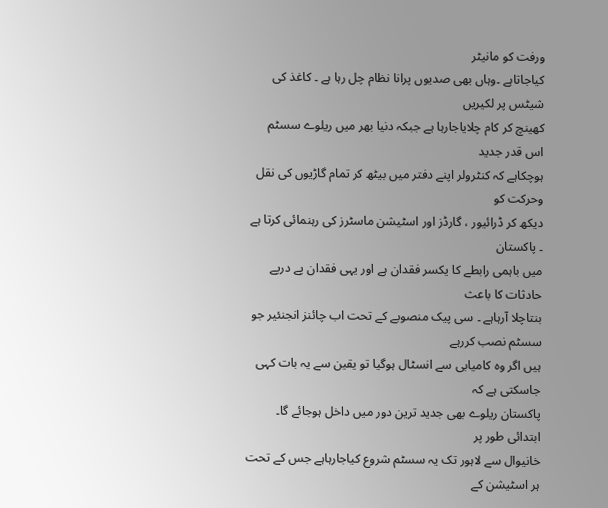ورفت کو مانیٹر
کیاجاتاہے ۔وہاں بھی صدیوں پرانا نظام چل رہا ہے ۔ کاغذ کی شیٹس پر لکیریں
کھینچ کر کام چلایاجارہا ہے جبکہ دنیا بھر میں ریلوے سسٹم اس قدر جدید
ہوچکاہے کہ کنٹرولر اپنے دفتر میں بیٹھ کر تمام گاڑیوں کی نقل وحرکت کو
دیکھ کر ڈرائیور ، گارڈز اور اسٹیشن ماسٹرز کی رہنمائی کرتا ہے ۔ پاکستان
میں باہمی رابطے کا یکسر فقدان ہے اور یہی فقدان پے درپے حادثات کا باعث
بنتاچلا آرہاہے ۔ سی پیک منصوبے کے تحت اب چائنز انجنئیر جو سسٹم نصب کررہے
ہیں اگر وہ کامیابی سے انسٹال ہوگیا تو یقین سے یہ بات کہی جاسکتی ہے کہ
پاکستان ریلوے بھی جدید ترین دور میں داخل ہوجائے گا۔ ابتدائی طور پر
خانیوال سے لاہور تک یہ سسٹم شروع کیاجارہاہے جس کے تحت ہر اسٹیشن کے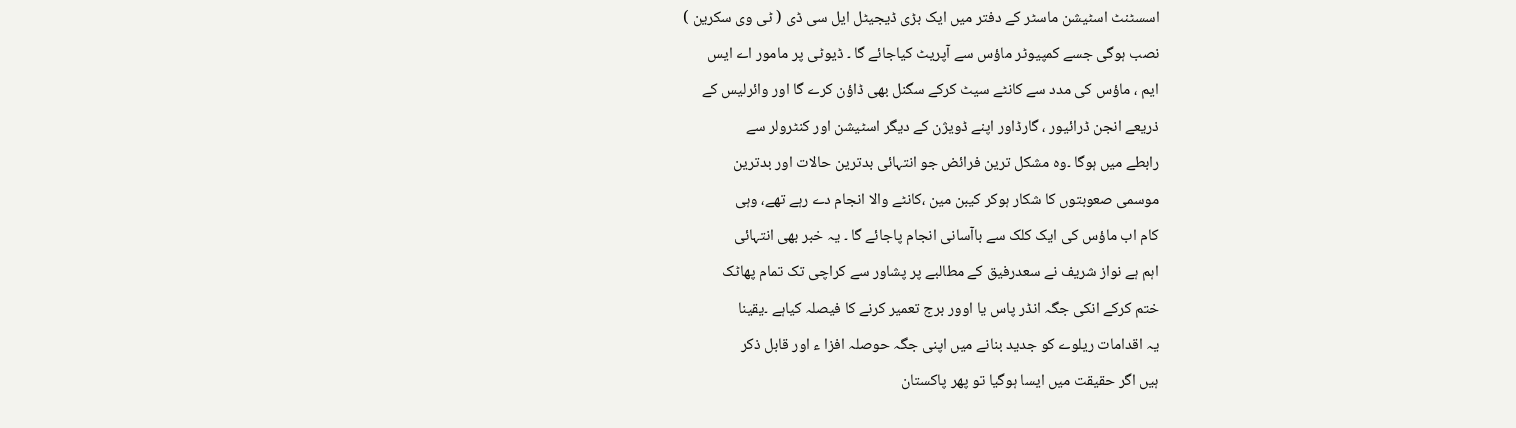اسسٹنٹ اسٹیشن ماسٹر کے دفتر میں ایک بڑی ڈیجیٹل ایل سی ڈی ( ٹی وی سکرین )
نصب ہوگی جسے کمپیوٹر ماؤس سے آپریٹ کیاجائے گا ۔ ڈیوٹی پر مامور اے ایس
ایم ، ماؤس کی مدد سے کانٹے سیٹ کرکے سگنل بھی ڈاؤن کرے گا اور وائرلیس کے
ذریعے انجن ڈرائیور ، گارڈاور اپنے ڈویژن کے دیگر اسٹیشن اور کنٹرولر سے
رابطے میں ہوگا ۔وہ مشکل ترین فرائض جو انتہائی بدترین حالات اور بدترین
موسمی صعوبتوں کا شکار ہوکر کیبن مین ،کانٹے والا انجام دے رہے تھے، وہی
کام اب ماؤس کی ایک کلک سے باآسانی انجام پاجائے گا ۔ یہ خبر بھی انتہائی
اہم ہے نواز شریف نے سعدرفیق کے مطالبے پر پشاور سے کراچی تک تمام پھاٹک
ختم کرکے انکی جگہ انڈر پاس یا اوور برج تعمیر کرنے کا فیصلہ کیاہے ۔یقینا
یہ اقدامات ریلوے کو جدید بنانے میں اپنی جگہ حوصلہ افزا ء اور قابل ذکر
ہیں اگر حقیقت میں ایسا ہوگیا تو پھر پاکستان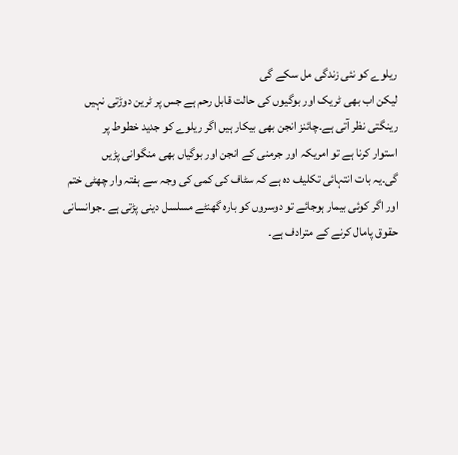ریلوے کو نئی زندگی مل سکے گی
لیکن اب بھی ٹریک اور بوگیوں کی حالت قابل رحم ہے جس پر ٹرین دوڑتی نہیں
رینگتی نظر آتی ہے۔چائنز انجن بھی بیکار ہیں اگر ریلوے کو جدید خطوط پر
استوار کرنا ہے تو امریکہ اور جرمنی کے انجن اور بوگیاں بھی منگوانی پڑیں
گی۔یہ بات انتہائی تکلیف دہ ہے کہ سٹاف کی کمی کی وجہ سے ہفتہ وار چھٹی ختم
اور اگر کوئی بیمار ہوجائے تو دوسروں کو بارہ گھنٹے مسلسل دینی پڑتی ہے ۔جوانسانی
حقوق پامال کرنے کے مترادف ہے۔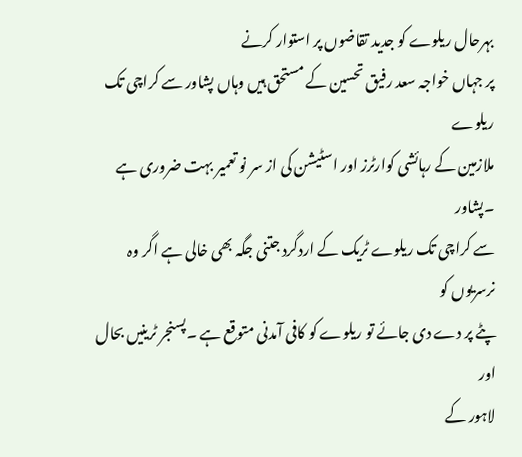بہرحال ریلوے کو جدید تقاضوں پر استوار کرنے
پر جہاں خواجہ سعد رفیق تحسین کے مستحق ہیں وہاں پشاور سے کراچی تک ریلوے
ملازمین کے رہائشی کوارٹرز اور اسٹیشن کی از سر نو تعمیر بہت ضروری ہے ۔پشاور
سے کراچی تک ریلوے ٹریک کے اردگرد جتنی جگہ بھی خالی ہے اگر وہ نرسریوں کو
پٹے پر دے دی جائے تو ریلوے کو کافی آمدنی متوقع ہے ۔پسنجر ٹرینیں بحال اور
لاہور کے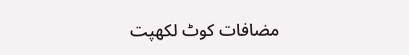مضافات کوٹ لکھپت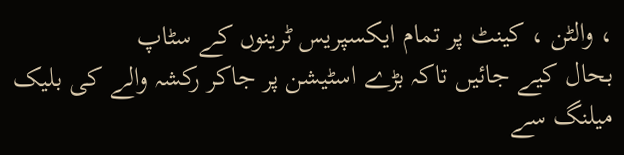، والٹن ، کینٹ پر تمام ایکسپریس ٹرینوں کے سٹاپ
بحال کیے جائیں تاکہ بڑے اسٹیشن پر جاکر رکشہ والے کی بلیک میلنگ سے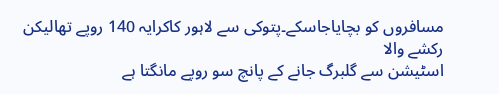مسافروں کو بچایاجاسکے۔پتوکی سے لاہور کاکرایہ 140 روپے تھالیکن رکشے والا
اسٹیشن سے گلبرگ جانے کے پانچ سو روپے مانگتا ہے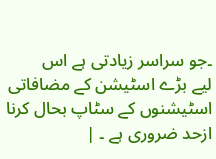۔جو سراسر زیادتی ہے اس
لیے بڑے اسٹیشن کے مضافاتی اسٹیشنوں کے سٹاپ بحال کرنا ازحد ضروری ہے ۔ |